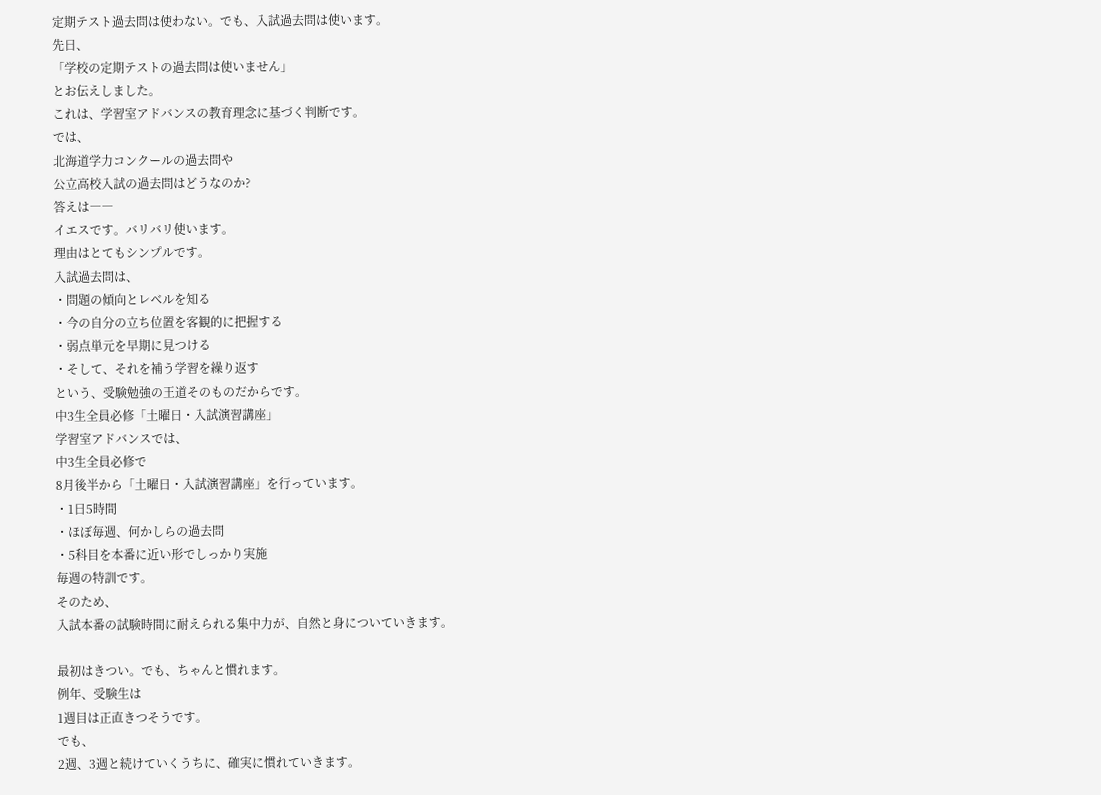定期テスト過去問は使わない。でも、入試過去問は使います。
先日、
「学校の定期テストの過去問は使いません」
とお伝えしました。
これは、学習室アドバンスの教育理念に基づく判断です。
では、
北海道学力コンクールの過去問や
公立高校入試の過去問はどうなのか?
答えは――
イエスです。バリバリ使います。
理由はとてもシンプルです。
入試過去問は、
・問題の傾向とレベルを知る
・今の自分の立ち位置を客観的に把握する
・弱点単元を早期に見つける
・そして、それを補う学習を繰り返す
という、受験勉強の王道そのものだからです。
中3生全員必修「土曜日・入試演習講座」
学習室アドバンスでは、
中3生全員必修で
8月後半から「土曜日・入試演習講座」を行っています。
・1日5時間
・ほぼ毎週、何かしらの過去問
・5科目を本番に近い形でしっかり実施
毎週の特訓です。
そのため、
入試本番の試験時間に耐えられる集中力が、自然と身についていきます。

最初はきつい。でも、ちゃんと慣れます。
例年、受験生は
1週目は正直きつそうです。
でも、
2週、3週と続けていくうちに、確実に慣れていきます。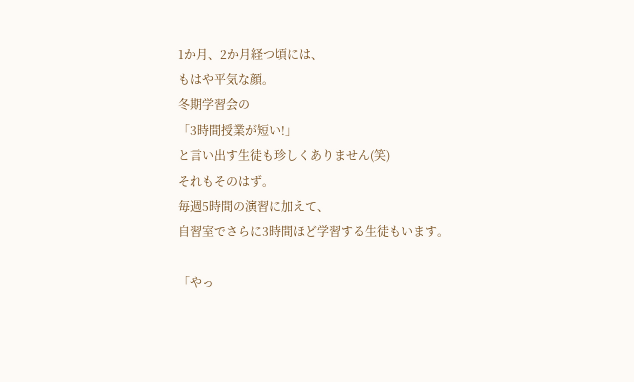1か月、2か月経つ頃には、
もはや平気な顔。
冬期学習会の
「3時間授業が短い!」
と言い出す生徒も珍しくありません(笑)
それもそのはず。
毎週5時間の演習に加えて、
自習室でさらに3時間ほど学習する生徒もいます。

「やっ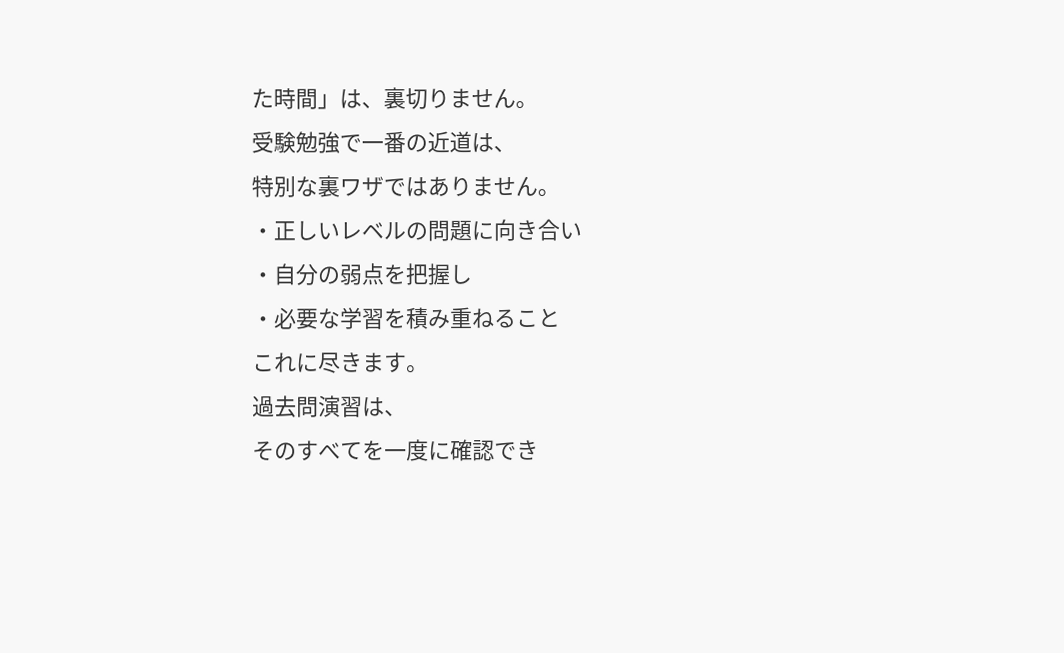た時間」は、裏切りません。
受験勉強で一番の近道は、
特別な裏ワザではありません。
・正しいレベルの問題に向き合い
・自分の弱点を把握し
・必要な学習を積み重ねること
これに尽きます。
過去問演習は、
そのすべてを一度に確認でき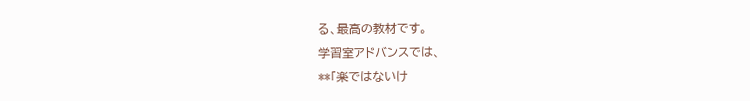る、最高の教材です。
学習室アドバンスでは、
**「楽ではないけ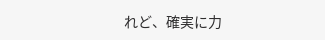れど、確実に力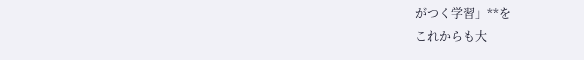がつく学習」**を
これからも大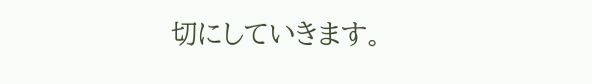切にしていきます。